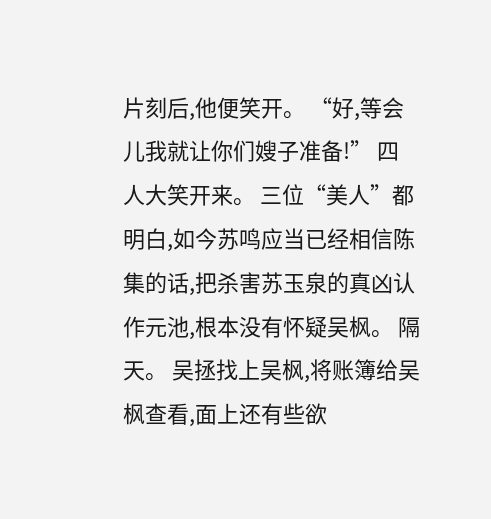片刻后,他便笑开。 “好,等会儿我就让你们嫂子准备!” 四人大笑开来。 三位“美人”都明白,如今苏鸣应当已经相信陈集的话,把杀害苏玉泉的真凶认作元池,根本没有怀疑吴枫。 隔天。 吴拯找上吴枫,将账簿给吴枫查看,面上还有些欲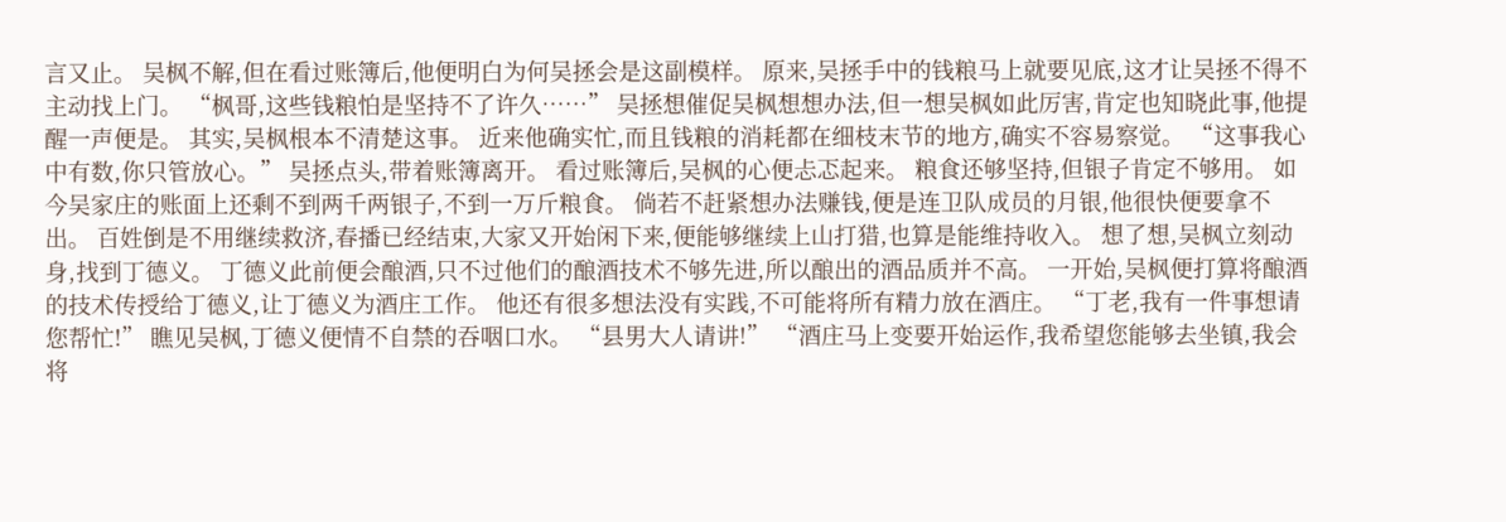言又止。 吴枫不解,但在看过账簿后,他便明白为何吴拯会是这副模样。 原来,吴拯手中的钱粮马上就要见底,这才让吴拯不得不主动找上门。 “枫哥,这些钱粮怕是坚持不了许久……” 吴拯想催促吴枫想想办法,但一想吴枫如此厉害,肯定也知晓此事,他提醒一声便是。 其实,吴枫根本不清楚这事。 近来他确实忙,而且钱粮的消耗都在细枝末节的地方,确实不容易察觉。 “这事我心中有数,你只管放心。” 吴拯点头,带着账簿离开。 看过账簿后,吴枫的心便忐忑起来。 粮食还够坚持,但银子肯定不够用。 如今吴家庄的账面上还剩不到两千两银子,不到一万斤粮食。 倘若不赶紧想办法赚钱,便是连卫队成员的月银,他很快便要拿不出。 百姓倒是不用继续救济,春播已经结束,大家又开始闲下来,便能够继续上山打猎,也算是能维持收入。 想了想,吴枫立刻动身,找到丁德义。 丁德义此前便会酿酒,只不过他们的酿酒技术不够先进,所以酿出的酒品质并不高。 一开始,吴枫便打算将酿酒的技术传授给丁德义,让丁德义为酒庄工作。 他还有很多想法没有实践,不可能将所有精力放在酒庄。 “丁老,我有一件事想请您帮忙!” 瞧见吴枫,丁德义便情不自禁的吞咽口水。 “县男大人请讲!” “酒庄马上变要开始运作,我希望您能够去坐镇,我会将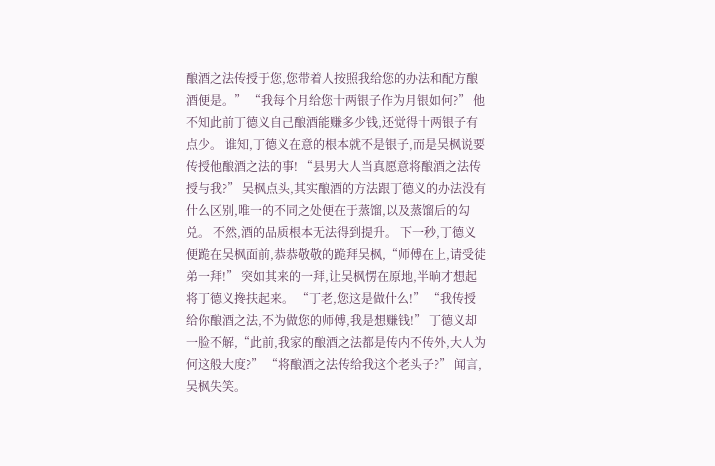酿酒之法传授于您,您带着人按照我给您的办法和配方酿酒便是。” “我每个月给您十两银子作为月银如何?” 他不知此前丁德义自己酿酒能赚多少钱,还觉得十两银子有点少。 谁知,丁德义在意的根本就不是银子,而是吴枫说要传授他酿酒之法的事! “县男大人当真愿意将酿酒之法传授与我?” 吴枫点头,其实酿酒的方法跟丁德义的办法没有什么区别,唯一的不同之处便在于蒸馏,以及蒸馏后的勾兑。 不然,酒的品质根本无法得到提升。 下一秒,丁德义便跪在吴枫面前,恭恭敬敬的跪拜吴枫,“师傅在上,请受徒弟一拜!” 突如其来的一拜,让吴枫愣在原地,半晌才想起将丁德义搀扶起来。 “丁老,您这是做什么!” “我传授给你酿酒之法,不为做您的师傅,我是想赚钱!” 丁德义却一脸不解,“此前,我家的酿酒之法都是传内不传外,大人为何这般大度?” “将酿酒之法传给我这个老头子?” 闻言,吴枫失笑。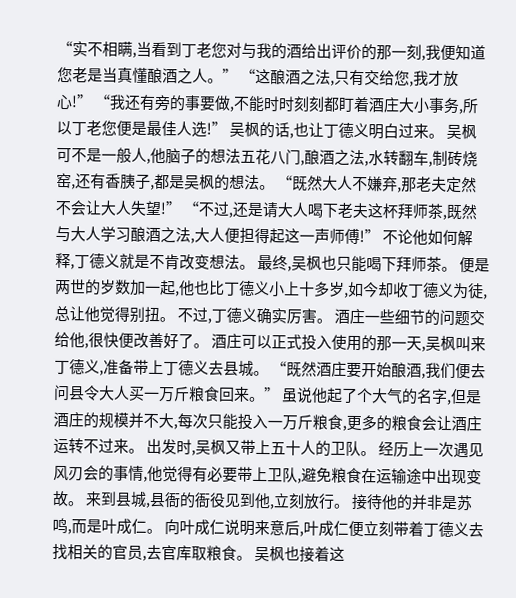“实不相瞒,当看到丁老您对与我的酒给出评价的那一刻,我便知道您老是当真懂酿酒之人。” “这酿酒之法,只有交给您,我才放心!” “我还有旁的事要做,不能时时刻刻都盯着酒庄大小事务,所以丁老您便是最佳人选!” 吴枫的话,也让丁德义明白过来。 吴枫可不是一般人,他脑子的想法五花八门,酿酒之法,水转翻车,制砖烧窑,还有香胰子,都是吴枫的想法。 “既然大人不嫌弃,那老夫定然不会让大人失望!” “不过,还是请大人喝下老夫这杯拜师茶,既然与大人学习酿酒之法,大人便担得起这一声师傅!” 不论他如何解释,丁德义就是不肯改变想法。 最终,吴枫也只能喝下拜师茶。 便是两世的岁数加一起,他也比丁德义小上十多岁,如今却收丁德义为徒,总让他觉得别扭。 不过,丁德义确实厉害。 酒庄一些细节的问题交给他,很快便改善好了。 酒庄可以正式投入使用的那一天,吴枫叫来丁德义,准备带上丁德义去县城。 “既然酒庄要开始酿酒,我们便去问县令大人买一万斤粮食回来。” 虽说他起了个大气的名字,但是酒庄的规模并不大,每次只能投入一万斤粮食,更多的粮食会让酒庄运转不过来。 出发时,吴枫又带上五十人的卫队。 经历上一次遇见风刃会的事情,他觉得有必要带上卫队,避免粮食在运输途中出现变故。 来到县城,县衙的衙役见到他,立刻放行。 接待他的并非是苏鸣,而是叶成仁。 向叶成仁说明来意后,叶成仁便立刻带着丁德义去找相关的官员,去官库取粮食。 吴枫也接着这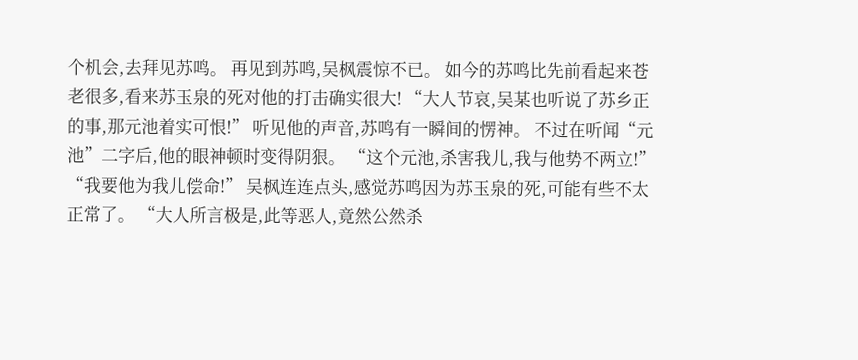个机会,去拜见苏鸣。 再见到苏鸣,吴枫震惊不已。 如今的苏鸣比先前看起来苍老很多,看来苏玉泉的死对他的打击确实很大! “大人节哀,吴某也听说了苏乡正的事,那元池着实可恨!” 听见他的声音,苏鸣有一瞬间的愣神。 不过在听闻“元池”二字后,他的眼神顿时变得阴狠。 “这个元池,杀害我儿,我与他势不两立!” “我要他为我儿偿命!” 吴枫连连点头,感觉苏鸣因为苏玉泉的死,可能有些不太正常了。 “大人所言极是,此等恶人,竟然公然杀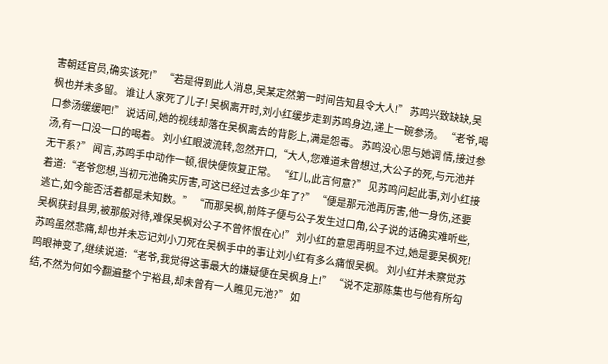害朝廷官员,确实该死!” “若是得到此人消息,吴某定然第一时间告知县令大人!” 苏鸣兴致缺缺,吴枫也并未多留。 谁让人家死了儿子! 吴枫离开时,刘小红缓步走到苏鸣身边,递上一碗参汤。 “老爷,喝口参汤缓缓吧!” 说话间,她的视线却落在吴枫离去的背影上,满是怨毒。 苏鸣没心思与她调 情,接过参汤,有一口没一口的喝着。 刘小红眼波流转,忽然开口,“大人,您难道未曾想过,大公子的死,与元池并无干系?” 闻言,苏鸣手中动作一顿,很快便恢复正常。 “红儿,此言何意?” 见苏鸣问起此事,刘小红接着道:“老爷您想,当初元池确实厉害,可这已经过去多少年了?” “便是那元池再厉害,他一身伤,还要逃亡,如今能否活着都是未知数。” “而那吴枫,前阵子便与公子发生过口角,公子说的话确实难听些,吴枫获封县男,被那般对待,难保吴枫对公子不曾怀恨在心!” 刘小红的意思再明显不过,她是要吴枫死! 苏鸣虽然悲痛,却也并未忘记刘小刀死在吴枫手中的事让刘小红有多么痛恨吴枫。 刘小红并未察觉苏鸣眼神变了,继续说道:“老爷,我觉得这事最大的嫌疑便在吴枫身上!” “说不定那陈集也与他有所勾结,不然为何如今翻遍整个宁裕县,却未曾有一人瞧见元池?” 如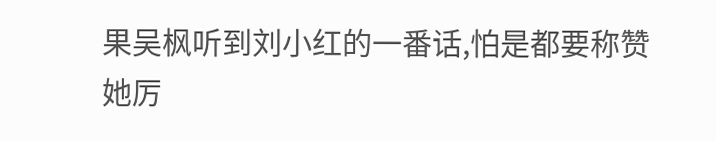果吴枫听到刘小红的一番话,怕是都要称赞她厉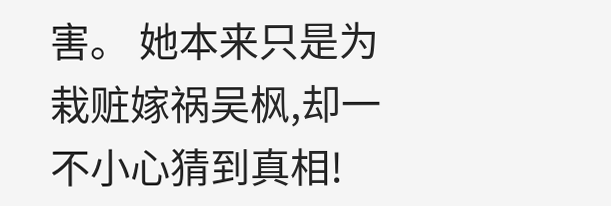害。 她本来只是为栽赃嫁祸吴枫,却一不小心猜到真相!